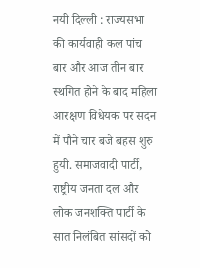नयी दिल्ली : राज्यसभा की कार्यवाही कल पांच बार और आज तीन बार स्थगित होने के बाद महिला आरक्षण विधेयक पर सदन में पौने चार बजे बहस शुरु हुयी. समाजवादी पार्टी, राष्ट्रीय जनता दल और लोक जनशक्ति पार्टी के सात निलंबित सांसदों को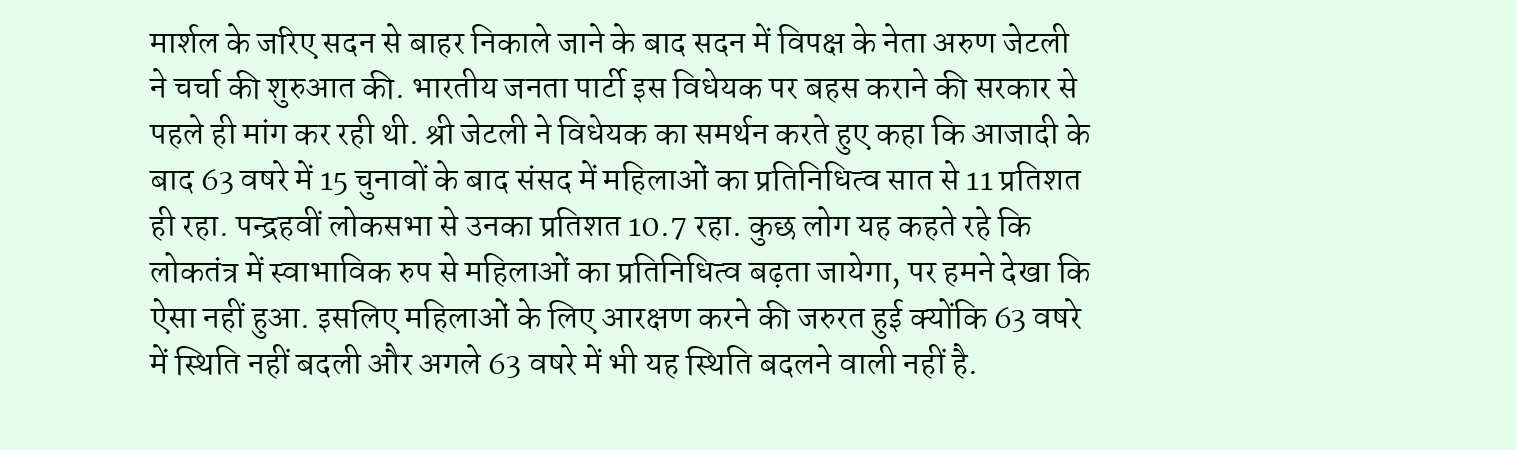मार्शल के जरिए सदन से बाहर निकाले जाने के बाद सदन में विपक्ष के नेता अरुण जेटली ने चर्चा की शुरुआत की. भारतीय जनता पार्टी इस विधेयक पर बहस कराने की सरकार से पहले ही मांग कर रही थी. श्री जेटली ने विधेयक का समर्थन करते हुए कहा कि आजादी के बाद 63 वषरे में 15 चुनावों के बाद संसद में महिलाओं का प्रतिनिधित्व सात से 11 प्रतिशत ही रहा. पन्द्रहवीं लोकसभा से उनका प्रतिशत 10.7 रहा. कुछ लोग यह कहते रहे कि लोकतंत्र में स्वाभाविक रुप से महिलाओं का प्रतिनिधित्व बढ़ता जायेगा, पर हमने देखा कि ऐसा नहीं हुआ. इसलिए महिलाओं के लिए आरक्षण करने की जरुरत हुई क्योंकि 63 वषरे में स्थिति नहीं बदली और अगले 63 वषरे में भी यह स्थिति बदलने वाली नहीं है.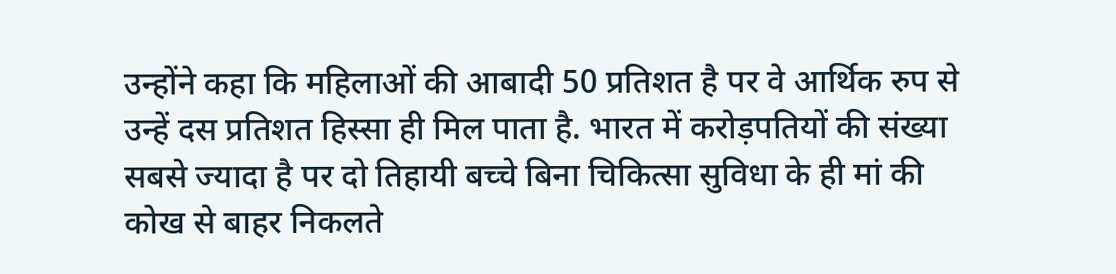उन्होंने कहा कि महिलाओं की आबादी 50 प्रतिशत है पर वे आर्थिक रुप से उन्हें दस प्रतिशत हिस्सा ही मिल पाता है. भारत में करोड़पतियों की संख्या सबसे ज्यादा है पर दो तिहायी बच्चे बिना चिकित्सा सुविधा के ही मां की कोख से बाहर निकलते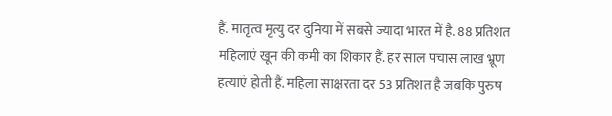हैं. मातृत्व मृत्यु दर दुनिया में सबसे ज्यादा भारत में है. 88 प्रतिशत महिलाएं खून की कमी का शिकार हैं. हर साल पचास लाख भ्रूण हत्याएं होती हैं. महिला साक्षरता दर 53 प्रतिशत है जबकि पुरुष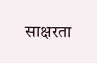साक्षरता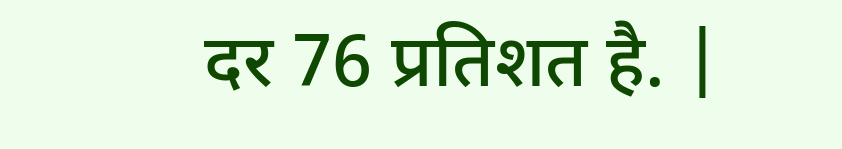दर 76 प्रतिशत है. |